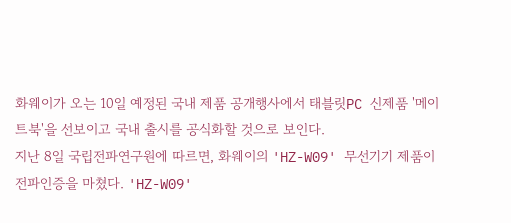화웨이가 오는 10일 예정된 국내 제품 공개행사에서 태블릿PC 신제품 '메이트북'을 선보이고 국내 출시를 공식화할 것으로 보인다.
지난 8일 국립전파연구원에 따르면, 화웨이의 'HZ-W09' 무선기기 제품이 전파인증을 마쳤다. 'HZ-W09'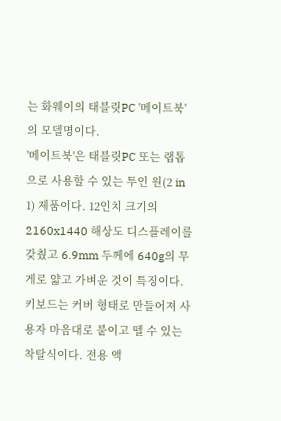는 화웨이의 태블릿PC '메이트북'의 모델명이다.
'메이트북'은 태블릿PC 또는 랩톱으로 사용할 수 있는 투인 원(2 in 1) 제품이다. 12인치 크기의 2160x1440 해상도 디스플레이를 갖췄고 6.9mm 두께에 640g의 무게로 얇고 가벼운 것이 특징이다.
키보드는 커버 형태로 만들어져 사용자 마음대로 붙이고 뗄 수 있는 착탈식이다. 전용 액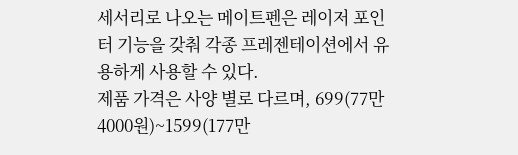세서리로 나오는 메이트펜은 레이저 포인터 기능을 갖춰 각종 프레젠테이션에서 유용하게 사용할 수 있다.
제품 가격은 사양 별로 다르며, 699(77만4000원)~1599(177만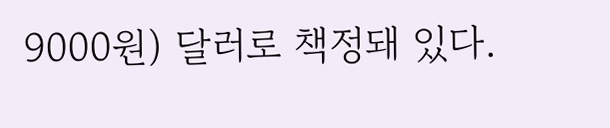9000원) 달러로 책정돼 있다.